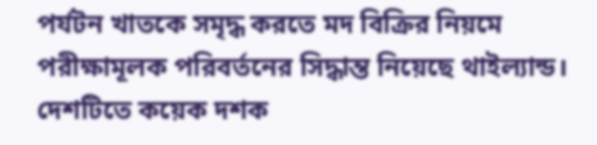পর্যটন খাতকে সমৃদ্ধ করতে মদ বিক্রির নিয়মে পরীক্ষামূলক পরিবর্তনের সিদ্ধান্ত নিয়েছে থাইল্যান্ড। দেশটিতে কয়েক দশক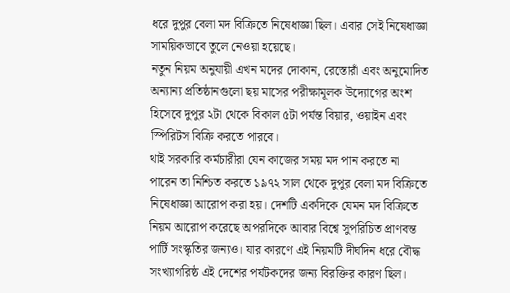ধরে দুপুর বেলা মদ বিক্রিতে নিষেধাজ্ঞা ছিল। এবার সেই নিষেধাজ্ঞা সাময়িকভাবে তুলে নেওয়া হয়েছে।
নতুন নিয়ম অনুযায়ী এখন মদের দোকান, রেস্তোরাঁ এবং অনুমোদিত অন্যান্য প্রতিষ্ঠানগুলো ছয় মাসের পরীক্ষামূলক উদ্যোগের অংশ হিসেবে দুপুর ২টা থেকে বিকাল ৫টা পর্যন্ত বিয়ার, ওয়াইন এবং স্পিরিটস বিক্রি করতে পারবে।
থাই সরকারি কর্মচারীরা যেন কাজের সময় মদ পান করতে না পারেন তা নিশ্চিত করতে ১৯৭২ সাল থেকে দুপুর বেলা মদ বিক্রিতে নিষেধাজ্ঞা আরোপ করা হয়। দেশটি একদিকে যেমন মদ বিক্রিতে নিয়ম আরোপ করেছে অপরদিকে আবার বিশ্বে সুপরিচিত প্রাণবন্ত পার্টি সংস্কৃতির জন্যও। যার কারণে এই নিয়মটি দীর্ঘদিন ধরে বৌদ্ধ সংখ্যাগরিষ্ঠ এই দেশের পর্যটকদের জন্য বিরক্তির কারণ ছিল।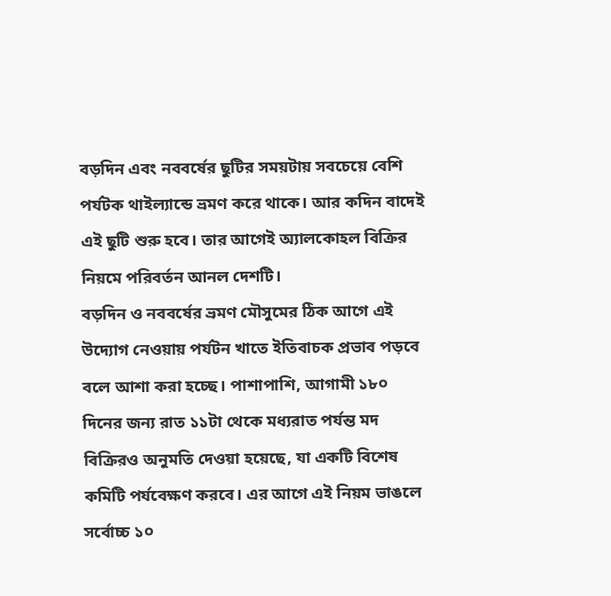বড়দিন এবং নববর্ষের ছুটির সময়টায় সবচেয়ে বেশি পর্যটক থাইল্যান্ডে ভ্রমণ করে থাকে। আর কদিন বাদেই এই ছুটি শুরু হবে। তার আগেই অ্যালকোহল বিক্রির নিয়মে পরিবর্তন আনল দেশটি।
বড়দিন ও নববর্ষের ভ্রমণ মৌসুমের ঠিক আগে এই উদ্যোগ নেওয়ায় পর্যটন খাতে ইতিবাচক প্রভাব পড়বে বলে আশা করা হচ্ছে। পাশাপাশি, আগামী ১৮০ দিনের জন্য রাত ১১টা থেকে মধ্যরাত পর্যন্ত মদ বিক্রিরও অনুমতি দেওয়া হয়েছে, যা একটি বিশেষ কমিটি পর্যবেক্ষণ করবে। এর আগে এই নিয়ম ভাঙলে সর্বোচ্চ ১০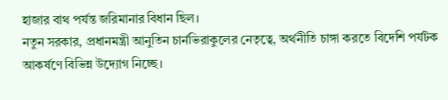হাজার বাথ পর্যন্ত জরিমানার বিধান ছিল।
নতুন সরকার, প্রধানমন্ত্রী আনুতিন চার্নভিরাকুলের নেতৃত্বে, অর্থনীতি চাঙ্গা করতে বিদেশি পর্যটক আকর্ষণে বিভিন্ন উদ্যোগ নিচ্ছে।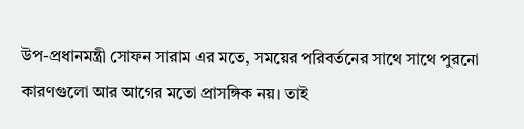উপ-প্রধানমন্ত্রী সোফন সারাম এর মতে, সময়ের পরিবর্তনের সাথে সাথে পুরনো কারণগুলো আর আগের মতো প্রাসঙ্গিক নয়। তাই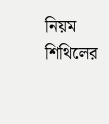নিয়ম শিথিলের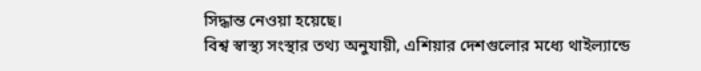সিদ্ধান্ত নেওয়া হয়েছে।
বিশ্ব স্বাস্থ্য সংস্থার তথ্য অনুযায়ী, এশিয়ার দেশগুলোর মধ্যে থাইল্যান্ডে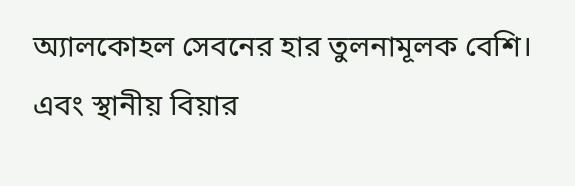অ্যালকোহল সেবনের হার তুলনামূলক বেশি। এবং স্থানীয় বিয়ার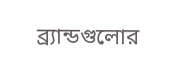ব্র্যান্ডগুলোর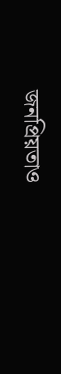জনপ্রিয়তাও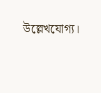উল্লেখযোগ্য।